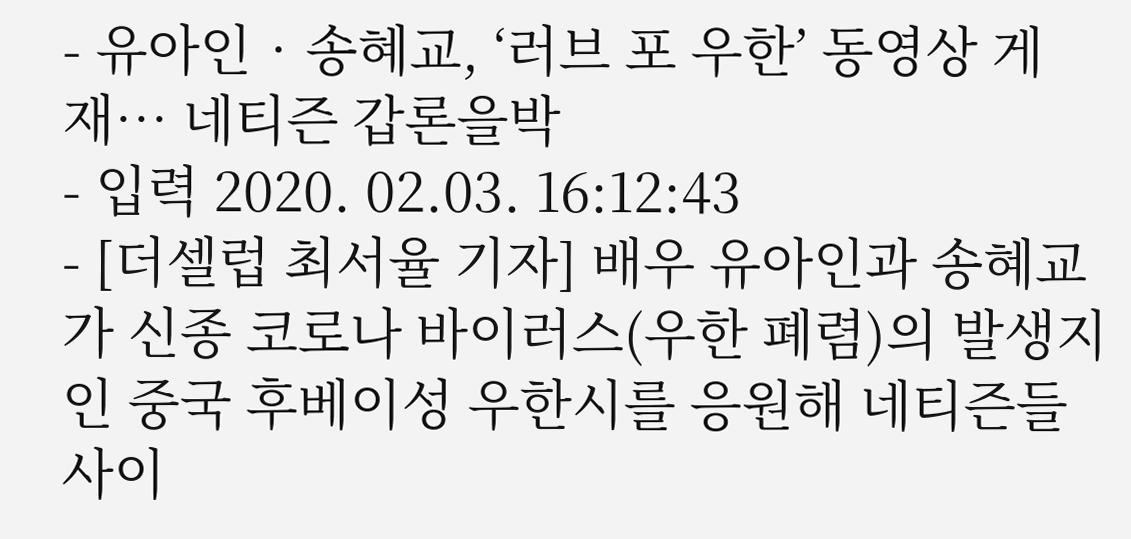- 유아인‧송혜교, ‘러브 포 우한’ 동영상 게재… 네티즌 갑론을박
- 입력 2020. 02.03. 16:12:43
- [더셀럽 최서율 기자] 배우 유아인과 송혜교가 신종 코로나 바이러스(우한 폐렴)의 발생지인 중국 후베이성 우한시를 응원해 네티즌들 사이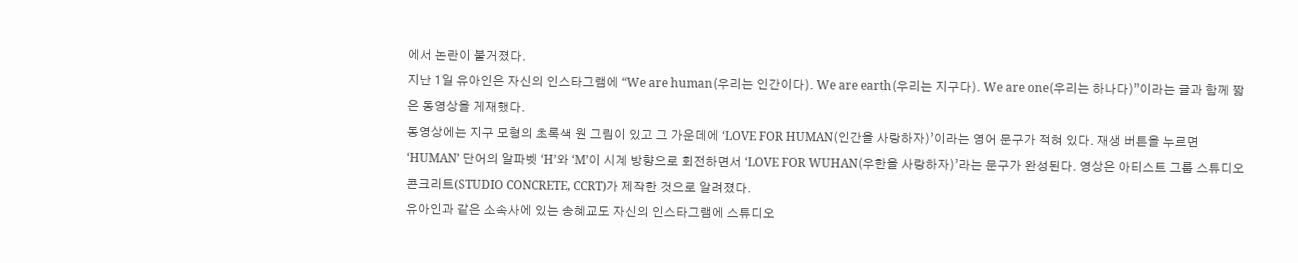에서 논란이 불거졌다.
지난 1일 유아인은 자신의 인스타그램에 “We are human(우리는 인간이다). We are earth(우리는 지구다). We are one(우리는 하나다)”이라는 글과 함께 짧은 동영상을 게재했다.
동영상에는 지구 모형의 초록색 원 그림이 있고 그 가운데에 ‘LOVE FOR HUMAN(인간을 사랑하자)’이라는 영어 문구가 적혀 있다. 재생 버튼을 누르면 ‘HUMAN’ 단어의 알파벳 ‘H’와 ‘M’이 시계 방향으로 회전하면서 ‘LOVE FOR WUHAN(우한을 사랑하자)’라는 문구가 완성된다. 영상은 아티스트 그룹 스튜디오 콘크리트(STUDIO CONCRETE, CCRT)가 제작한 것으로 알려졌다.
유아인과 같은 소속사에 있는 송혜교도 자신의 인스타그램에 스튜디오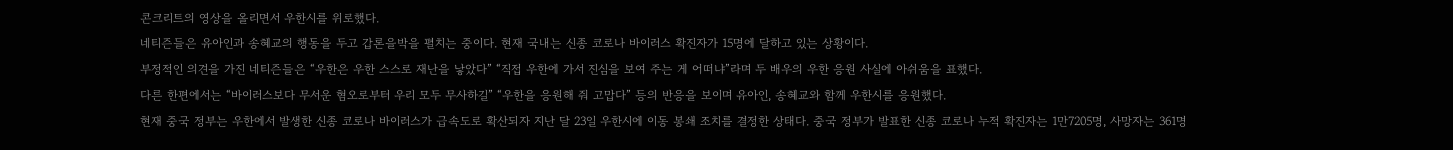콘크리트의 영상을 올리면서 우한시를 위로했다.
네티즌들은 유아인과 송혜교의 행동을 두고 갑론을박을 펼치는 중이다. 현재 국내는 신종 코로나 바이러스 확진자가 15명에 달하고 있는 상황이다.
부정적인 의견을 가진 네티즌들은 “우한은 우한 스스로 재난을 낳았다” “직접 우한에 가서 진심을 보여 주는 게 어떠냐”라며 두 배우의 우한 응원 사실에 아쉬움을 표했다.
다른 한편에서는 “바이러스보다 무서운 혐오로부터 우리 모두 무사하길” “우한을 응원해 줘 고맙다” 등의 반응을 보이며 유아인, 송혜교와 함께 우한시를 응원했다.
현재 중국 정부는 우한에서 발생한 신종 코로나 바이러스가 급속도로 확산되자 지난 달 23일 우한시에 이동 봉쇄 조치를 결정한 상태다. 중국 정부가 발표한 신종 코로나 누적 확진자는 1만7205명, 사망자는 361명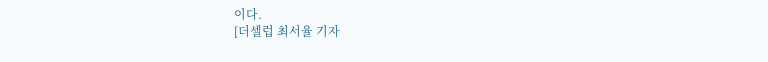이다.
[더셀럽 최서율 기자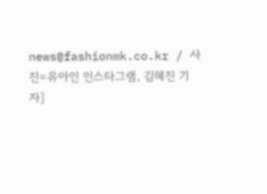news@fashionmk.co.kr / 사진=유아인 인스타그램, 김혜진 기자]